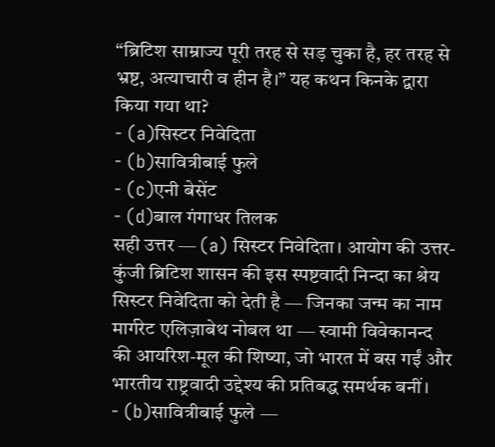“ब्रिटिश साम्राज्य पूरी तरह से सड़ चुका है, हर तरह से भ्रष्ट, अत्याचारी व हीन है।” यह कथन किनके द्वारा किया गया था?
- (a)सिस्टर निवेदिता
- (b)सावित्रीबाई फुले
- (c)एनी बेसेंट
- (d)बाल गंगाधर तिलक
सही उत्तर — (a) सिस्टर निवेदिता। आयोग की उत्तर-कुंजी ब्रिटिश शासन की इस स्पष्टवादी निन्दा का श्रेय सिस्टर निवेदिता को देती है — जिनका जन्म का नाम मार्गरेट एलिज़ाबेथ नोबल था — स्वामी विवेकानन्द की आयरिश-मूल की शिष्या, जो भारत में बस गईं और भारतीय राष्ट्रवादी उद्देश्य की प्रतिबद्ध समर्थक बनीं।
- (b)सावित्रीबाई फुले —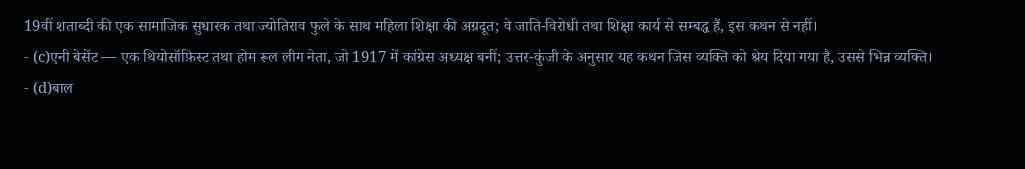19वीं शताब्दी की एक सामाजिक सुधारक तथा ज्योतिराव फुले के साथ महिला शिक्षा की अग्रदूत; वे जाति-विरोधी तथा शिक्षा कार्य से सम्बद्ध हैं, इस कथन से नहीं।
- (c)एनी बेसेंट — एक थियोसॉफ़िस्ट तथा होम रूल लीग नेता, जो 1917 में कांग्रेस अध्यक्ष बनीं; उत्तर-कुंजी के अनुसार यह कथन जिस व्यक्ति को श्रेय दिया गया है, उससे भिन्न व्यक्ति।
- (d)बाल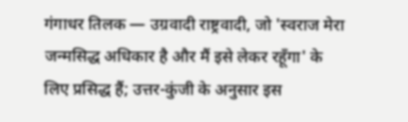गंगाधर तिलक — उग्रवादी राष्ट्रवादी, जो 'स्वराज मेरा जन्मसिद्ध अधिकार है और मैं इसे लेकर रहूँगा' के लिए प्रसिद्ध हैं; उत्तर-कुंजी के अनुसार इस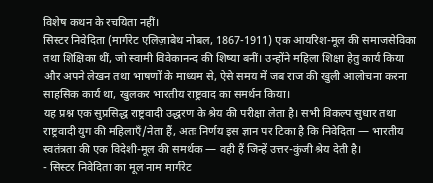विशेष कथन के रचयिता नहीं।
सिस्टर निवेदिता (मार्गरेट एलिज़ाबेथ नोबल, 1867-1911) एक आयरिश-मूल की समाजसेविका तथा शिक्षिका थीं, जो स्वामी विवेकानन्द की शिष्या बनीं। उन्होंने महिला शिक्षा हेतु कार्य किया और अपने लेखन तथा भाषणों के माध्यम से, ऐसे समय में जब राज की खुली आलोचना करना साहसिक कार्य था, खुलकर भारतीय राष्ट्रवाद का समर्थन किया।
यह प्रश्न एक सुप्रसिद्ध राष्ट्रवादी उद्धरण के श्रेय की परीक्षा लेता है। सभी विकल्प सुधार तथा राष्ट्रवादी युग की महिलाएँ/नेता हैं, अतः निर्णय इस ज्ञान पर टिका है कि निवेदिता — भारतीय स्वतंत्रता की एक विदेशी-मूल की समर्थक — वही हैं जिन्हें उत्तर-कुंजी श्रेय देती है।
- सिस्टर निवेदिता का मूल नाम मार्गरेट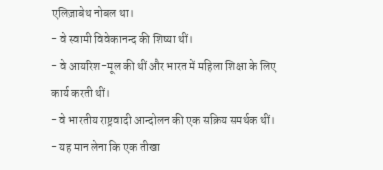एलिज़ाबेथ नोबल था।
- वे स्वामी विवेकानन्द की शिष्या थीं।
- वे आयरिश-मूल की थीं और भारत में महिला शिक्षा के लिए कार्य करती थीं।
- वे भारतीय राष्ट्रवादी आन्दोलन की एक सक्रिय समर्थक थीं।
- यह मान लेना कि एक तीखा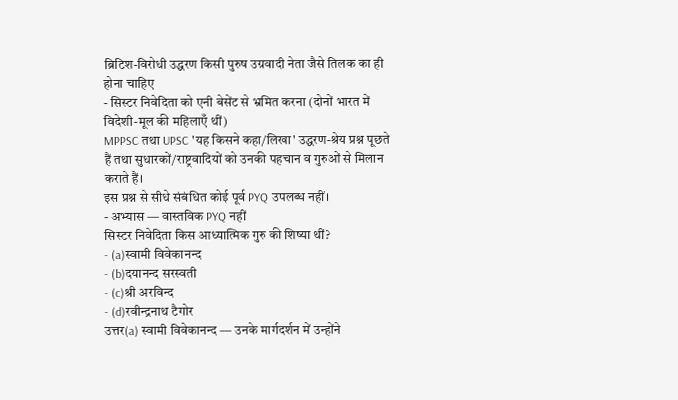ब्रिटिश-विरोधी उद्धरण किसी पुरुष उग्रवादी नेता जैसे तिलक का ही होना चाहिए
- सिस्टर निवेदिता को एनी बेसेंट से भ्रमित करना (दोनों भारत में विदेशी-मूल की महिलाएँ थीं)
MPPSC तथा UPSC 'यह किसने कहा/लिखा' उद्धरण-श्रेय प्रश्न पूछते हैं तथा सुधारकों/राष्ट्रवादियों को उनकी पहचान व गुरुओं से मिलान कराते हैं।
इस प्रश्न से सीधे संबंधित कोई पूर्व PYQ उपलब्ध नहीं।
- अभ्यास — वास्तविक PYQ नहीं
सिस्टर निवेदिता किस आध्यात्मिक गुरु की शिष्या थीं?
- (a)स्वामी विवेकानन्द
- (b)दयानन्द सरस्वती
- (c)श्री अरविन्द
- (d)रवीन्द्रनाथ टैगोर
उत्तर(a) स्वामी विवेकानन्द — उनके मार्गदर्शन में उन्होंने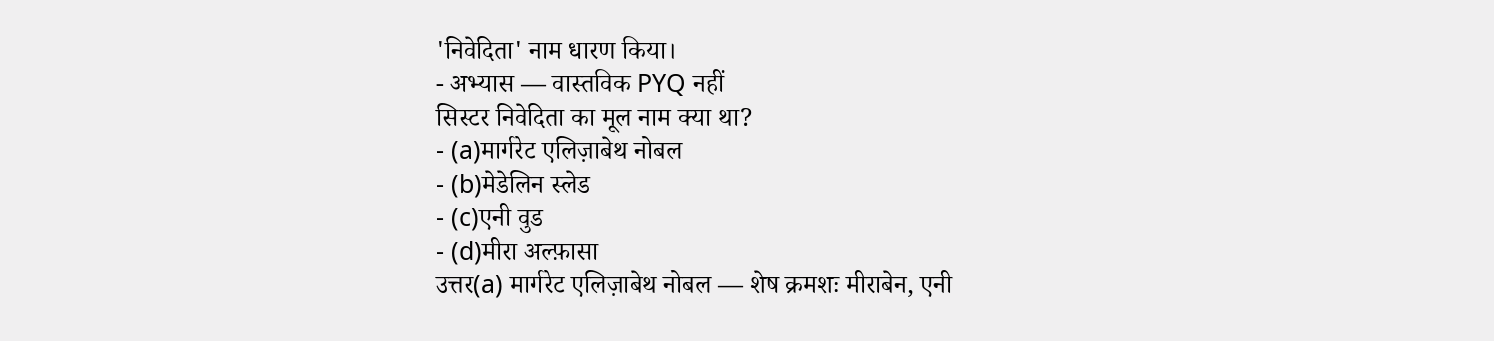'निवेदिता' नाम धारण किया।
- अभ्यास — वास्तविक PYQ नहीं
सिस्टर निवेदिता का मूल नाम क्या था?
- (a)मार्गरेट एलिज़ाबेथ नोबल
- (b)मेडेलिन स्लेड
- (c)एनी वुड
- (d)मीरा अल्फ़ासा
उत्तर(a) मार्गरेट एलिज़ाबेथ नोबल — शेष क्रमशः मीराबेन, एनी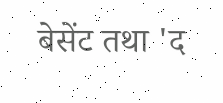बेसेंट तथा 'द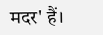मदर' हैं।